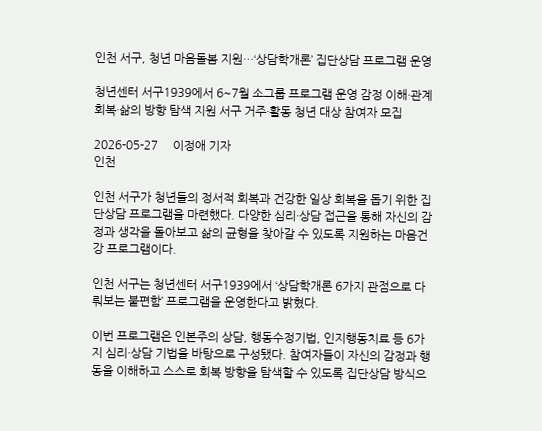인천 서구, 청년 마음돌봄 지원…‘상담학개론’ 집단상담 프로그램 운영

청년센터 서구1939에서 6~7월 소그룹 프로그램 운영 감정 이해·관계 회복·삶의 방향 탐색 지원 서구 거주·활동 청년 대상 참여자 모집

2026-05-27     이정애 기자
인천

인천 서구가 청년들의 정서적 회복과 건강한 일상 회복을 돕기 위한 집단상담 프로그램을 마련했다. 다양한 심리·상담 접근을 통해 자신의 감정과 생각을 돌아보고 삶의 균형을 찾아갈 수 있도록 지원하는 마음건강 프로그램이다.

인천 서구는 청년센터 서구1939에서 ‘상담학개론 6가지 관점으로 다뤄보는 불편함’ 프로그램을 운영한다고 밝혔다.

이번 프로그램은 인본주의 상담, 행동수정기법, 인지행동치료 등 6가지 심리·상담 기법을 바탕으로 구성됐다. 참여자들이 자신의 감정과 행동을 이해하고 스스로 회복 방향을 탐색할 수 있도록 집단상담 방식으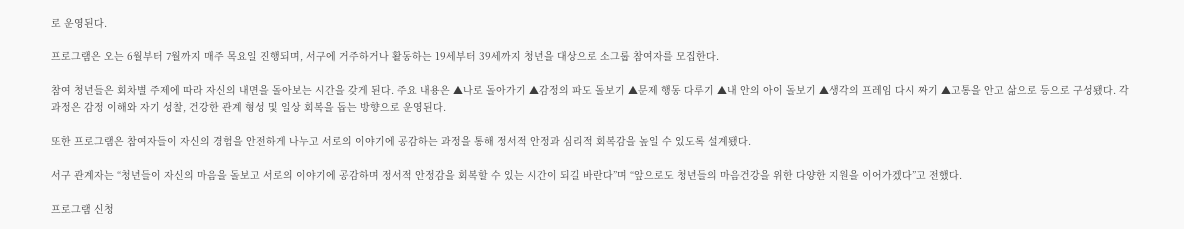로 운영된다.

프로그램은 오는 6월부터 7월까지 매주 목요일 진행되며, 서구에 거주하거나 활동하는 19세부터 39세까지 청년을 대상으로 소그룹 참여자를 모집한다.

참여 청년들은 회차별 주제에 따라 자신의 내면을 돌아보는 시간을 갖게 된다. 주요 내용은 ▲나로 돌아가기 ▲감정의 파도 돌보기 ▲문제 행동 다루기 ▲내 안의 아이 돌보기 ▲생각의 프레임 다시 짜기 ▲고통을 안고 삶으로 등으로 구성됐다. 각 과정은 감정 이해와 자기 성찰, 건강한 관계 형성 및 일상 회복을 돕는 방향으로 운영된다.

또한 프로그램은 참여자들이 자신의 경험을 안전하게 나누고 서로의 이야기에 공감하는 과정을 통해 정서적 안정과 심리적 회복감을 높일 수 있도록 설계됐다.

서구 관계자는 “청년들이 자신의 마음을 돌보고 서로의 이야기에 공감하며 정서적 안정감을 회복할 수 있는 시간이 되길 바란다”며 “앞으로도 청년들의 마음건강을 위한 다양한 지원을 이어가겠다”고 전했다.

프로그램 신청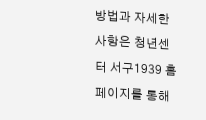방법과 자세한 사항은 청년센터 서구1939 홈페이지를 통해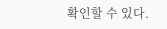확인할 수 있다.